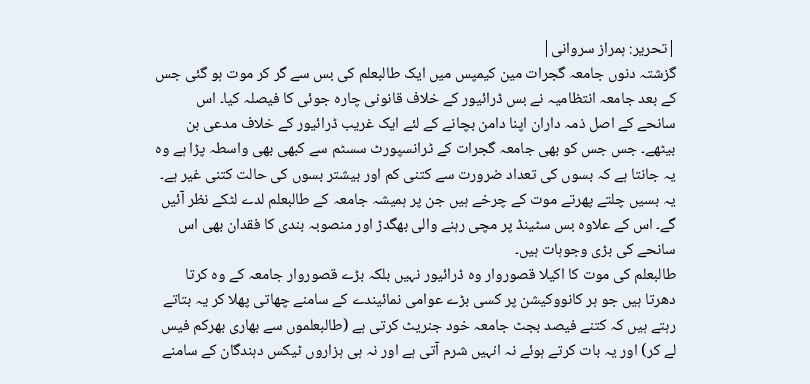|تحریر: ہمراز سروانی|
گزشتہ دنوں جامعہ گجرات مین کیمپس میں ایک طالبعلم کی بس سے گر کر موت ہو گئی جس کے بعد جامعہ انتظامیہ نے بس ڈرائیور کے خلاف قانونی چارہ جوئی کا فیصلہ کیا۔ اس سانحے کے اصل ذمہ داران اپنا دامن بچانے کے لئے ایک غریب ڈرائیور کے خلاف مدعی بن بیٹھے۔ جس جس کو بھی جامعہ گجرات کے ٹرانسپورٹ سسٹم سے کبھی بھی واسطہ پڑا ہے وہ یہ جانتا ہے کہ بسوں کی تعداد ضرورت سے کتنی کم اور بیشتر بسوں کی حالت کتنی غیر ہے۔ یہ بسیں چلتے پھرتے موت کے چرخے ہیں جن پر ہمیشہ جامعہ کے طالبعلم لدے لٹکے نظر آئیں گے۔ اس کے علاوہ بس سٹینڈ پر مچی رہنے والی بھگدڑ اور منصوبہ بندی کا فقدان بھی اس سانحے کی بڑی وجوہات ہیں۔
طالبعلم کی موت کا اکیلا قصوروار وہ ڈرائیور نہیں بلکہ بڑے قصوروار جامعہ کے وہ کرتا دھرتا ہیں جو ہر کانووکیشن پر کسی بڑے عوامی نمائیندے کے سامنے چھاتی پھلا کر یہ بتاتے رہتے ہیں کہ کتنے فیصد بجٹ جامعہ خود جنریٹ کرتی ہے (طالبعلموں سے بھاری بھرکم فیس لے کر) اور یہ بات کرتے ہوئے نہ انہیں شرم آتی ہے اور نہ ہی ہزاروں ٹیکس دہندگان کے سامنے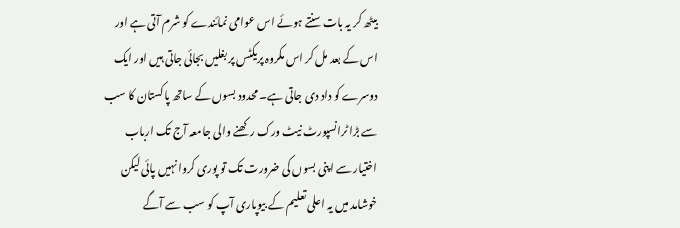بیٹھ کر یہ بات سنتے ہوئے اس عوامی نمائندے کو شرم آتی ہے اور اس کے بعد مل کر اس مکروہ پریکٹس پر بغلیں بجائی جاتی ہیں اور ایک دوسرے کو داد دی جاتی ہے۔ محدود بسوں کے ساتھ پاکستان کا سب سے بڑا ٹرانسپورٹ نیٹ ورک رکھنے والی جامعہ آج تک ارباب اختیار سے اپنی بسوں کی ضرورت تک تو پوری کروا نہیں پائی لیکن خوشامد میں یہ اعلی تعلیم کے بیوپاری آپ کو سب سے آگے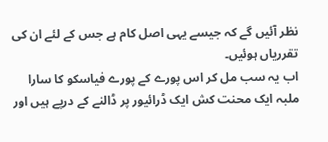نظر آئیں گے کہ جیسے یہی اصل کام ہے جس کے لئے ان کی تقرریاں ہوئیں۔
اب یہ سب مل کر اس پورے کے پورے فیاسکو کا سارا ملبہ ایک محنت کش ایک ڈرائیور پر ڈالنے کے درپے ہیں اور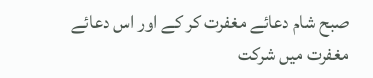صبح شام دعائے مغفرت کر کے اور اس دعائے مغفرت میں شرکت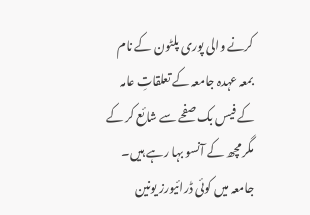کرنے والی پوری پلٹون کے نام بمعہ عہدہ جامعہ کے تعلقاتِ عامہ کے فیس بک صفحے سے شائع کر کے مگر مچھ کے آنسو بہا رہے ہیں۔ جامعہ میں کوئی ڈرائیورز یونین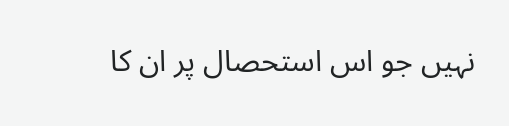نہیں جو اس استحصال پر ان کا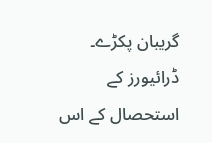گریبان پکڑے۔ ڈرائیورز کے استحصال کے اس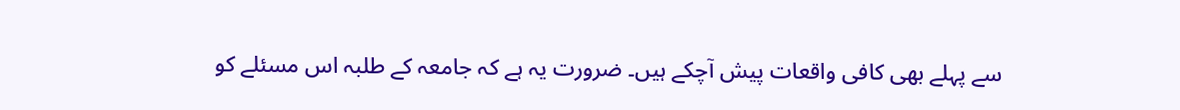سے پہلے بھی کافی واقعات پیش آچکے ہیں۔ ضرورت یہ ہے کہ جامعہ کے طلبہ اس مسئلے کو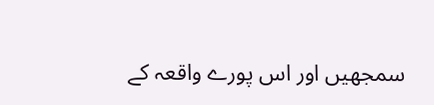سمجھیں اور اس پورے واقعہ کے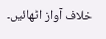خلاف آواز اٹھائیں۔